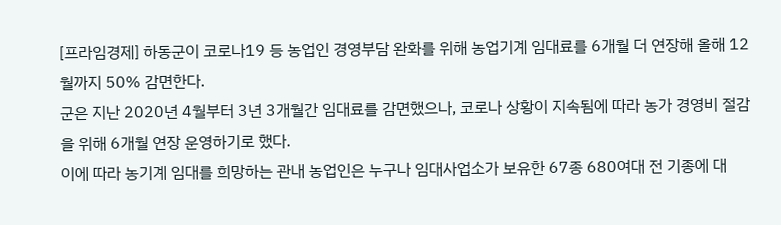[프라임경제] 하동군이 코로나19 등 농업인 경영부담 완화를 위해 농업기계 임대료를 6개월 더 연장해 올해 12월까지 50% 감면한다.
군은 지난 2020년 4월부터 3년 3개월간 임대료를 감면했으나, 코로나 상황이 지속됨에 따라 농가 경영비 절감을 위해 6개월 연장 운영하기로 했다.
이에 따라 농기계 임대를 희망하는 관내 농업인은 누구나 임대사업소가 보유한 67종 680여대 전 기종에 대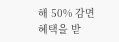해 50% 감면 혜택을 받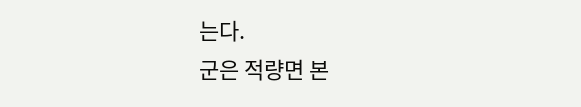는다.
군은 적량면 본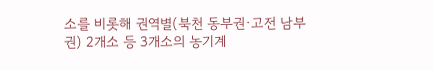소를 비롯해 권역별(북천 동부권·고전 남부권) 2개소 등 3개소의 농기계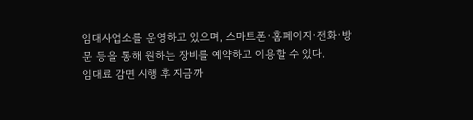임대사업소를 운영하고 있으며, 스마트폰·홈페이지·전화·방문 등을 통해 원하는 장비를 예약하고 이용할 수 있다.
임대료 감면 시행 후 지금까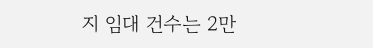지 임대 건수는 2만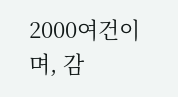2000여건이며, 감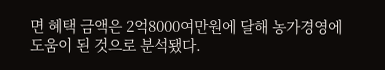면 혜택 금액은 2억8000여만원에 달해 농가경영에 도움이 된 것으로 분석됐다.